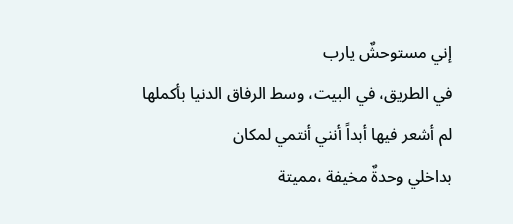إني مستوحشٌ يارب
في الطريق، في البيت، وسط الرفاق الدنيا بأكملها
لم أشعر فيها أبداً أنني أنتمي لمكان
بداخلي وحدةٌ مخيفة ،مميتة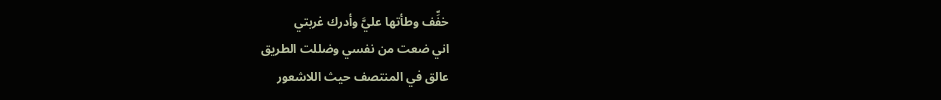خفِّف وطأتها عليَّ وأدرك غربتي
اني ضعت من نفسي وضللت الطريق
عالق في المنتصف حيث اللاشعور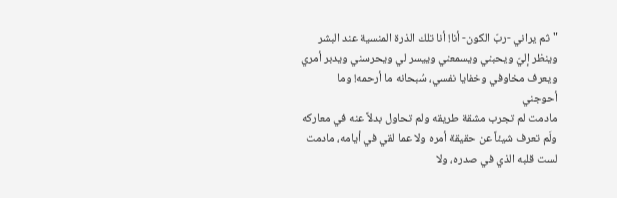"ثم يراني -ربّ الكون- أنا! أنا تلك الذرة المنسية عند البشر وينظر إليّ ويحبني ويسمعني وييسر لي ويحرسني ويدبر أمري ويعرف مخاوفي وخفايا نفسي، سُبحانه ما أرحمه! وما أحوجني
مادمت لم تجرب مشقة طريقه ولم تحاول بدلاً عنه في معاركه ولَم تعرف شيئاً عن حقيقة أمره ولا عما لقي في أيامه، مادمت لست قلبه الذي في صدره، ولا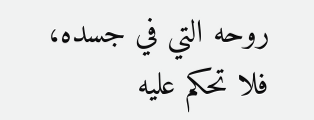روحه التي في جسده، فلا تحكم عليه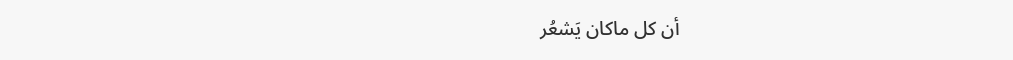أن كل ماكان يَشعُر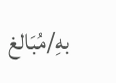بهِ/مُبَالغ